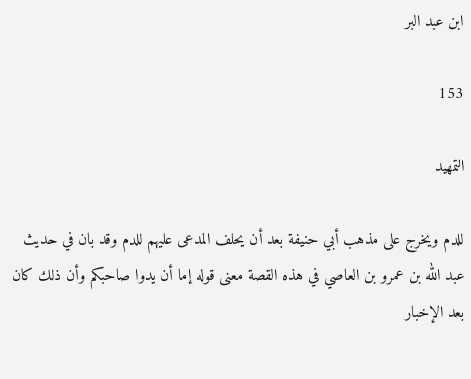ابن عبد البر

153

التمهيد

للدم ويخرج على مذهب أبي حنيفة بعد أن يحلف المدعى عليهم للدم وقد بان في حديث عبد الله بن عمرو بن العاصي في هذه القصة معنى قوله إما أن يدوا صاحبكم وأن ذلك كان بعد الإخبار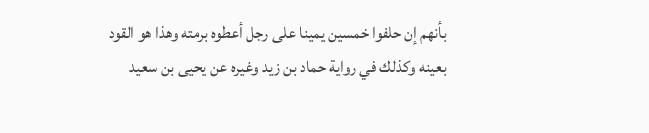بأنهم إن حلفوا خمسين يمينا على رجل أعطوه برمته وهذا هو القود بعينه وكذلك في رواية حماد بن زيد وغيره عن يحيى بن سعيد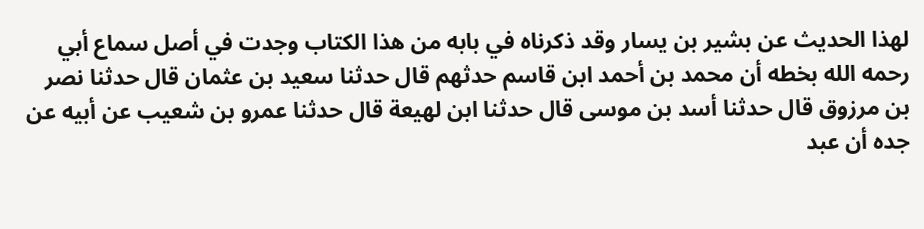لهذا الحديث عن بشير بن يسار وقد ذكرناه في بابه من هذا الكتاب وجدت في أصل سماع أبي رحمه الله بخطه أن محمد بن أحمد ابن قاسم حدثهم قال حدثنا سعيد بن عثمان قال حدثنا نصر بن مرزوق قال حدثنا أسد بن موسى قال حدثنا ابن لهيعة قال حدثنا عمرو بن شعيب عن أبيه عن جده أن عبد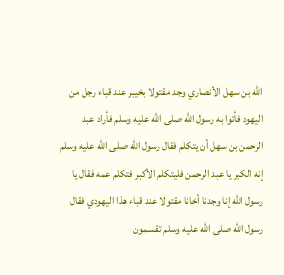الله بن سهل الأنصاري وجد مقتولا بخيبر عند قباء رجل من اليهود فأتوا به رسول الله صلى الله عليه وسلم فأراد عبد الرحمن بن سهل أن يتكلم فقال رسول الله صلى الله عليه وسلم إنه الكبر يا عبد الرحمن فليتكلم الأكبر فتكلم عمه فقال يا رسول الله إنا وجدنا أخانا مقتولا عند قباء هذا اليهودي فقال رسول الله صلى الله عليه وسلم تقسمون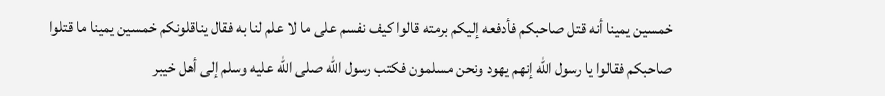خمسين يمينا أنه قتل صاحبكم فأدفعه إليكم برمته قالوا كيف نفسم على ما لا علم لنا به فقال يناقلونكم خمسين يمينا ما قتلوا صاحبكم فقالوا يا رسول الله إنهم يهود ونحن مسلمون فكتب رسول الله صلى الله عليه وسلم إلى أهل خيبر